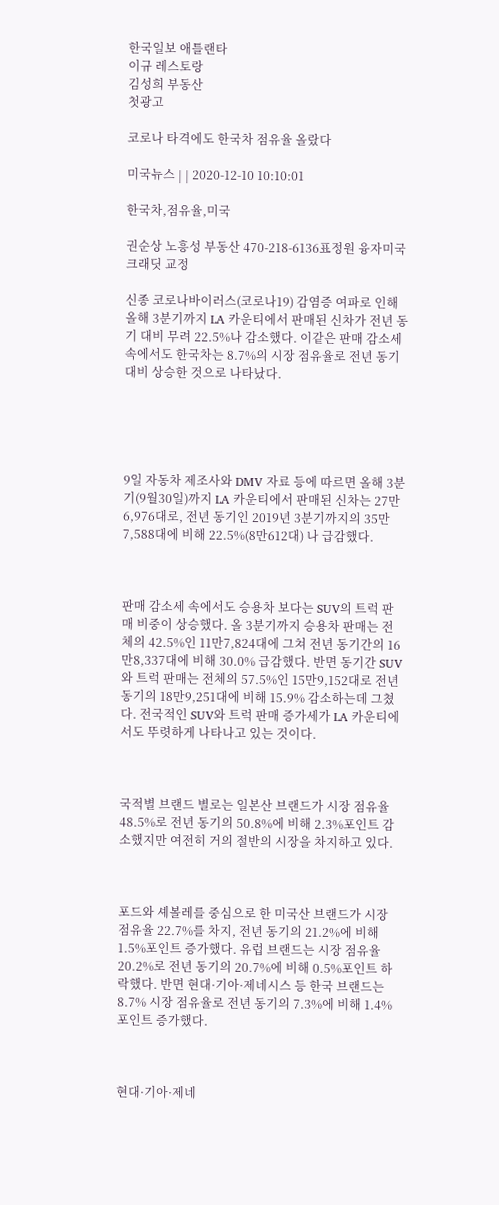한국일보 애틀랜타
이규 레스토랑
김성희 부동산
첫광고

코로나 타격에도 한국차 점유율 올랐다

미국뉴스 | | 2020-12-10 10:10:01

한국차,점유율,미국

권순상 노흥성 부동산 470-218-6136표정원 융자미국 크래딧 교정

신종 코로나바이러스(코로나19) 감염증 여파로 인해 올해 3분기까지 LA 카운티에서 판매된 신차가 전년 동기 대비 무려 22.5%나 감소했다. 이같은 판매 감소세 속에서도 한국차는 8.7%의 시장 점유율로 전년 동기 대비 상승한 것으로 나타났다.





9일 자동차 제조사와 DMV 자료 등에 따르면 올해 3분기(9월30일)까지 LA 카운티에서 판매된 신차는 27만6,976대로, 전년 동기인 2019년 3분기까지의 35만7,588대에 비해 22.5%(8만612대) 나 급감했다.



판매 감소세 속에서도 승용차 보다는 SUV의 트럭 판매 비중이 상승했다. 올 3분기까지 승용차 판매는 전체의 42.5%인 11만7,824대에 그쳐 전년 동기간의 16만8,337대에 비해 30.0% 급감했다. 반면 동기간 SUV와 트럭 판매는 전체의 57.5%인 15만9,152대로 전년 동기의 18만9,251대에 비해 15.9% 감소하는데 그쳤다. 전국적인 SUV와 트럭 판매 증가세가 LA 카운티에서도 뚜렷하게 나타나고 있는 것이다.



국적별 브랜드 별로는 일본산 브랜드가 시장 점유율 48.5%로 전년 동기의 50.8%에 비해 2.3%포인트 감소했지만 여전히 거의 절반의 시장을 차지하고 있다.



포드와 셰볼레를 중심으로 한 미국산 브랜드가 시장 점유율 22.7%를 차지, 전년 동기의 21.2%에 비해 1.5%포인트 증가했다. 유럽 브랜드는 시장 점유율 20.2%로 전년 동기의 20.7%에 비해 0.5%포인트 하락했다. 반면 현대·기아·제네시스 등 한국 브랜드는 8.7% 시장 점유율로 전년 동기의 7.3%에 비해 1.4%포인트 증가했다.



현대·기아·제네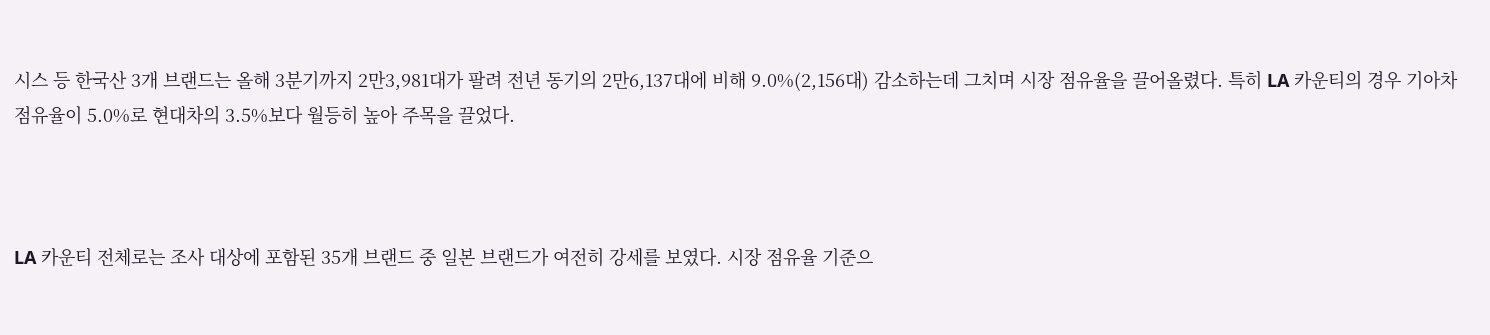시스 등 한국산 3개 브랜드는 올해 3분기까지 2만3,981대가 팔려 전년 동기의 2만6,137대에 비해 9.0%(2,156대) 감소하는데 그치며 시장 점유율을 끌어올렸다. 특히 LA 카운티의 경우 기아차 점유율이 5.0%로 현대차의 3.5%보다 월등히 높아 주목을 끌었다.



LA 카운티 전체로는 조사 대상에 포함된 35개 브랜드 중 일본 브랜드가 여전히 강세를 보였다. 시장 점유율 기준으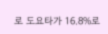로 도요타가 16.8%로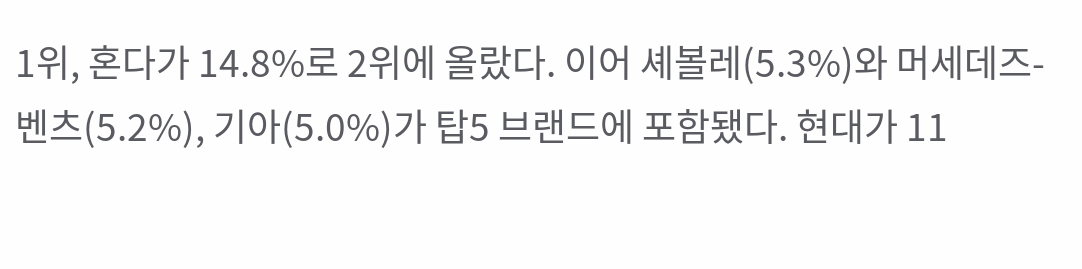1위, 혼다가 14.8%로 2위에 올랐다. 이어 셰볼레(5.3%)와 머세데즈-벤츠(5.2%), 기아(5.0%)가 탑5 브랜드에 포함됐다. 현대가 11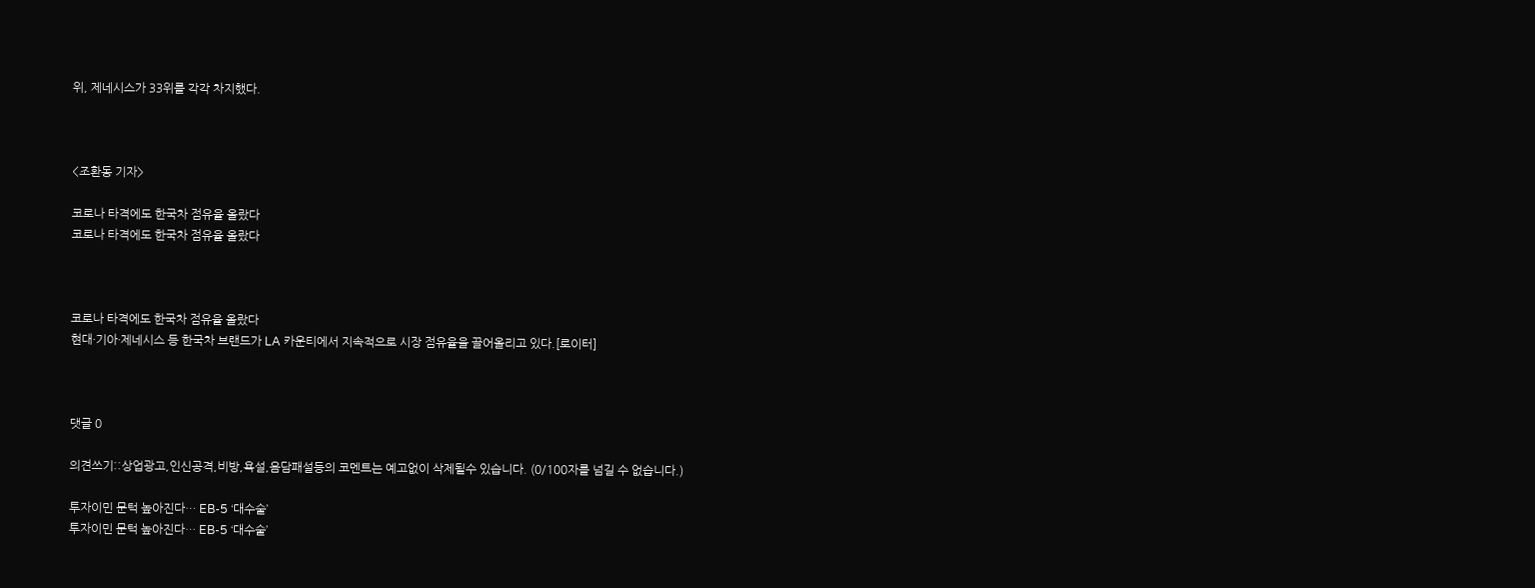위, 제네시스가 33위를 각각 차지했다.



<조환동 기자>

코로나 타격에도 한국차 점유율 올랐다
코로나 타격에도 한국차 점유율 올랐다



코로나 타격에도 한국차 점유율 올랐다
현대·기아·제네시스 등 한국차 브랜드가 LA 카운티에서 지속적으로 시장 점유율을 끌어올리고 있다.[로이터]



댓글 0

의견쓰기::상업광고,인신공격,비방,욕설,음담패설등의 코멘트는 예고없이 삭제될수 있습니다. (0/100자를 넘길 수 없습니다.)

투자이민 문턱 높아진다… EB-5 ‘대수술’
투자이민 문턱 높아진다… EB-5 ‘대수술’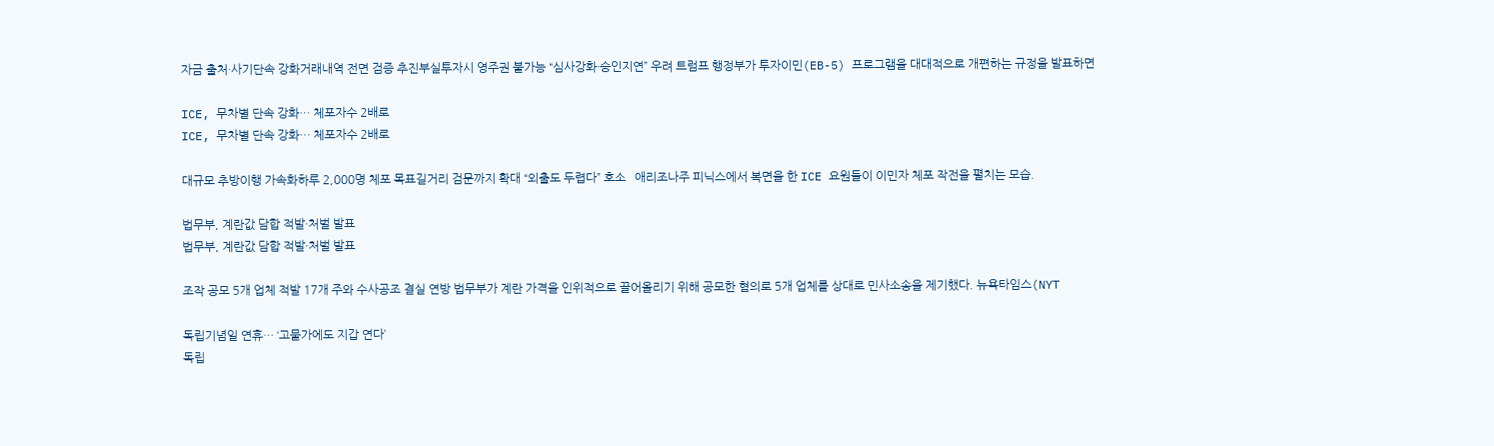자금 출처·사기단속 강화거래내역 전면 검증 추진부실투자시 영주권 불가능 “심사강화·승인지연” 우려 트럼프 행정부가 투자이민(EB-5) 프로그램을 대대적으로 개편하는 규정을 발표하면

ICE, 무차별 단속 강화… 체포자수 2배로
ICE, 무차별 단속 강화… 체포자수 2배로

대규모 추방이행 가속화하루 2,000명 체포 목표길거리 검문까지 확대 “외출도 두렵다” 호소   애리조나주 피닉스에서 복면을 한 ICE 요원들이 이민자 체포 작전을 펼치는 모습.

법무부, 계란값 담합 적발·처벌 발표
법무부, 계란값 담합 적발·처벌 발표

조작 공모 5개 업체 적발 17개 주와 수사공조 결실 연방 법무부가 계란 가격을 인위적으로 끌어올리기 위해 공모한 혐의로 5개 업체를 상대로 민사소송을 제기했다. 뉴욕타임스(NYT

독립기념일 연휴… ‘고물가에도 지갑 연다’
독립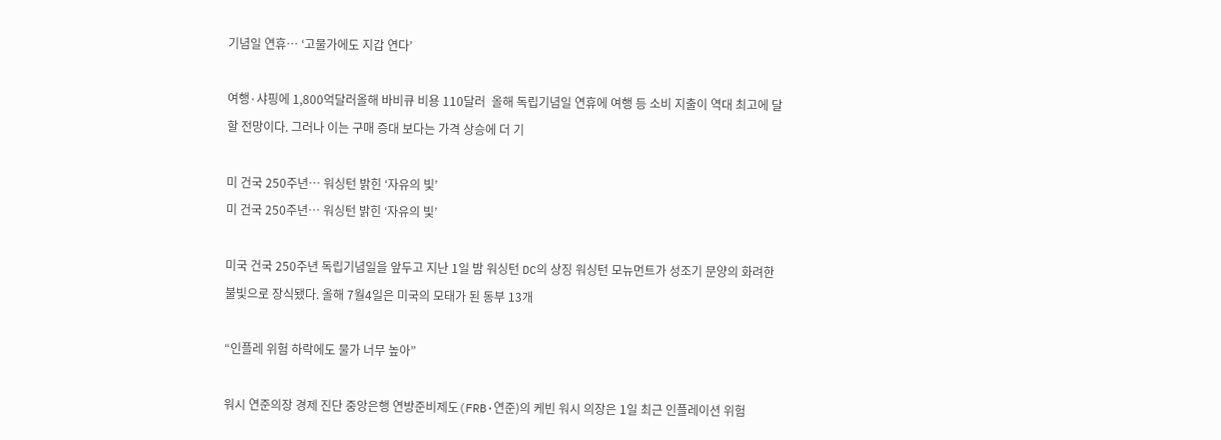기념일 연휴… ‘고물가에도 지갑 연다’

여행·샤핑에 1,800억달러올해 바비큐 비용 110달러  올해 독립기념일 연휴에 여행 등 소비 지출이 역대 최고에 달할 전망이다. 그러나 이는 구매 증대 보다는 가격 상승에 더 기

미 건국 250주년… 워싱턴 밝힌 ‘자유의 빛’
미 건국 250주년… 워싱턴 밝힌 ‘자유의 빛’

미국 건국 250주년 독립기념일을 앞두고 지난 1일 밤 워싱턴 DC의 상징 워싱턴 모뉴먼트가 성조기 문양의 화려한 불빛으로 장식됐다. 올해 7월4일은 미국의 모태가 된 동부 13개

“인플레 위험 하락에도 물가 너무 높아”

워시 연준의장 경제 진단 중앙은행 연방준비제도(FRB·연준)의 케빈 워시 의장은 1일 최근 인플레이션 위험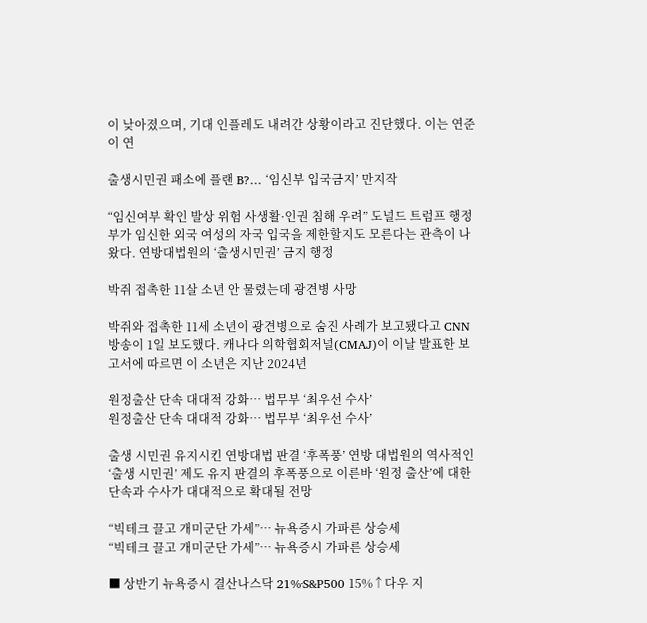이 낮아졌으며, 기대 인플레도 내려간 상황이라고 진단했다. 이는 연준이 연

출생시민권 패소에 플랜 B?… ‘임신부 입국금지’ 만지작

“임신여부 확인 발상 위험 사생활·인권 침해 우려” 도널드 트럼프 행정부가 임신한 외국 여성의 자국 입국을 제한할지도 모른다는 관측이 나왔다. 연방대법원의 ‘출생시민권’ 금지 행정

박쥐 접촉한 11살 소년 안 물렸는데 광견병 사망

박쥐와 접촉한 11세 소년이 광견병으로 숨진 사례가 보고됐다고 CNN방송이 1일 보도했다. 캐나다 의학협회저널(CMAJ)이 이날 발표한 보고서에 따르면 이 소년은 지난 2024년

원정출산 단속 대대적 강화… 법무부 ‘최우선 수사’
원정출산 단속 대대적 강화… 법무부 ‘최우선 수사’

출생 시민권 유지시킨 연방대법 판결 ‘후폭풍’ 연방 대법원의 역사적인 ‘출생 시민권’ 제도 유지 판결의 후폭풍으로 이른바 ‘원정 출산’에 대한 단속과 수사가 대대적으로 확대될 전망

“빅테크 끌고 개미군단 가세”… 뉴욕증시 가파른 상승세
“빅테크 끌고 개미군단 가세”… 뉴욕증시 가파른 상승세

■ 상반기 뉴욕증시 결산나스닥 21%·S&P500 15%↑다우 지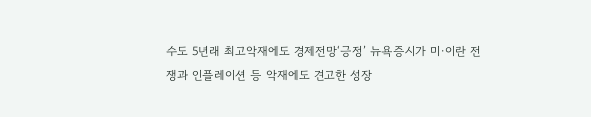수도 5년래 최고악재에도 경제전망‘긍정’ 뉴욕증시가 미·이란 전쟁과 인플레이션 등 악재에도 견고한 성장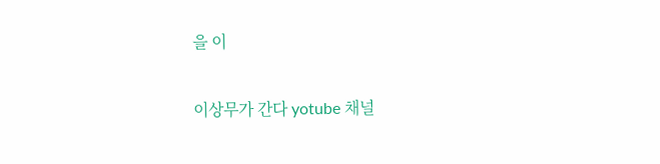을 이

이상무가 간다 yotube 채널